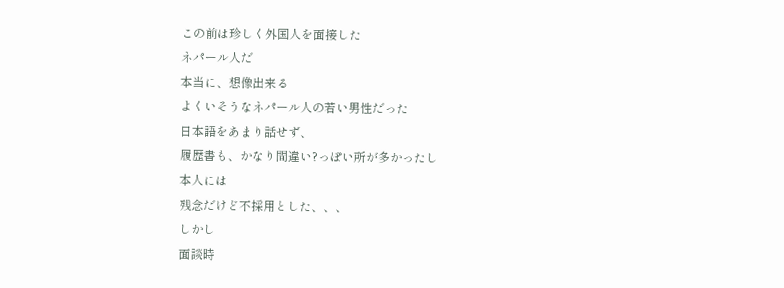この前は珍しく外国人を面接した
ネパール人だ
本当に、想像出来る
よくいそうなネパール人の若い男性だった
日本語をあまり話せず、
履歴書も、かなり間違い?っぽい所が多かったし
本人には
残念だけど不採用とした、、、
しかし
面談時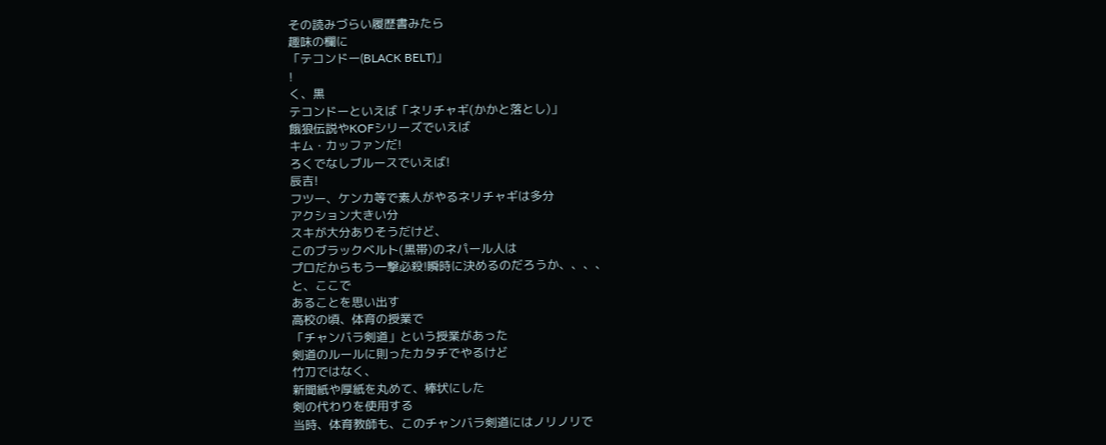その読みづらい履歴書みたら
趣味の欄に
「テコンドー(BLACK BELT)」
!
く、黒
テコンドーといえば「ネリチャギ(かかと落とし)」
餓狼伝説やKOFシリーズでいえば
キム・カッファンだ!
ろくでなしブルースでいえば!
辰吉!
フツー、ケンカ等で素人がやるネリチャギは多分
アクション大きい分
スキが大分ありそうだけど、
このブラックベルト(黒帯)のネパール人は
プロだからもう一撃必殺!瞬時に決めるのだろうか、、、、
と、ここで
あることを思い出す
高校の頃、体育の授業で
「チャンバラ剣道」という授業があった
剣道のルールに則ったカタチでやるけど
竹刀ではなく、
新聞紙や厚紙を丸めて、棒状にした
剣の代わりを使用する
当時、体育教師も、このチャンバラ剣道にはノリノリで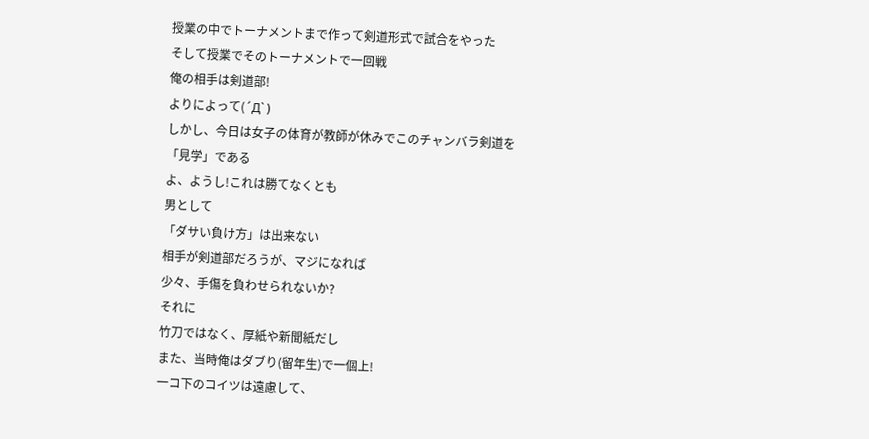授業の中でトーナメントまで作って剣道形式で試合をやった
そして授業でそのトーナメントで一回戦
俺の相手は剣道部!
よりによって(´Д` )
しかし、今日は女子の体育が教師が休みでこのチャンバラ剣道を
「見学」である
よ、ようし!これは勝てなくとも
男として
「ダサい負け方」は出来ない
相手が剣道部だろうが、マジになれば
少々、手傷を負わせられないか?
それに
竹刀ではなく、厚紙や新聞紙だし
また、当時俺はダブり(留年生)で一個上!
一コ下のコイツは遠慮して、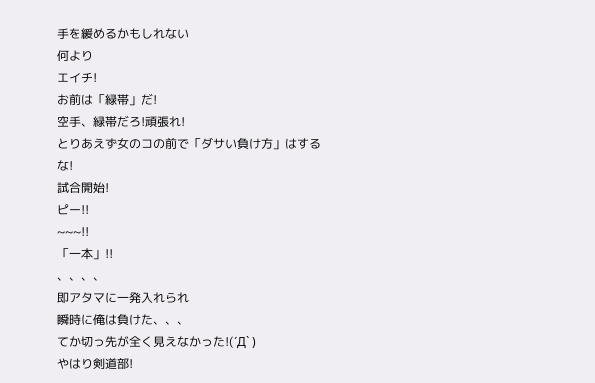手を緩めるかもしれない
何より
エイチ!
お前は「緑帯」だ!
空手、緑帯だろ!頑張れ!
とりあえず女のコの前で「ダサい負け方」はするな!
試合開始!
ピー!!
~~~!!
「一本」!!
、、、、
即アタマに一発入れられ
瞬時に俺は負けた、、、
てか切っ先が全く見えなかった!(´Д` )
やはり剣道部!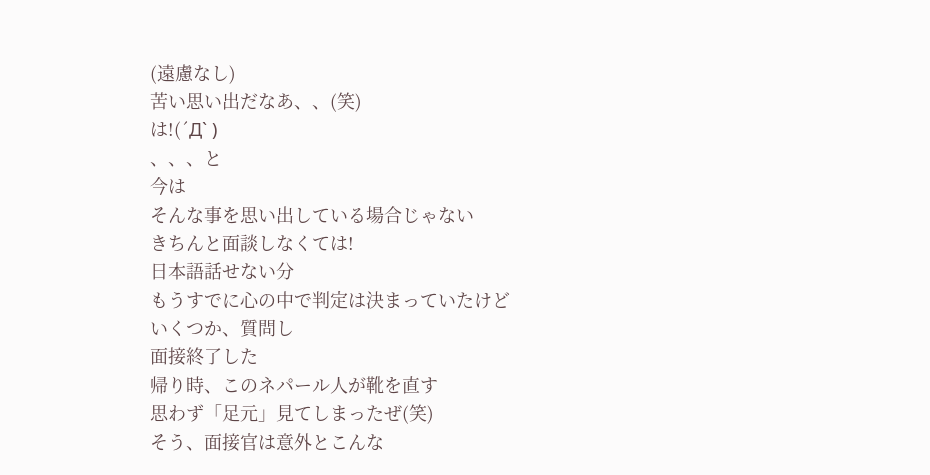(遠慮なし)
苦い思い出だなあ、、(笑)
は!(´Д` )
、、、と
今は
そんな事を思い出している場合じゃない
きちんと面談しなくては!
日本語話せない分
もうすでに心の中で判定は決まっていたけど
いくつか、質問し
面接終了した
帰り時、このネパール人が靴を直す
思わず「足元」見てしまったぜ(笑)
そう、面接官は意外とこんな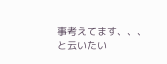事考えてます、、、
と云いたい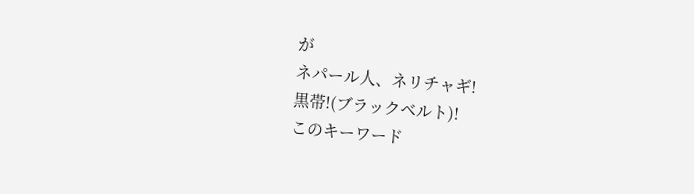が
ネパール人、ネリチャギ!
黒帯!(ブラックベルト)!
このキーワード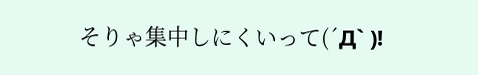そりゃ集中しにくいって(´Д` )!